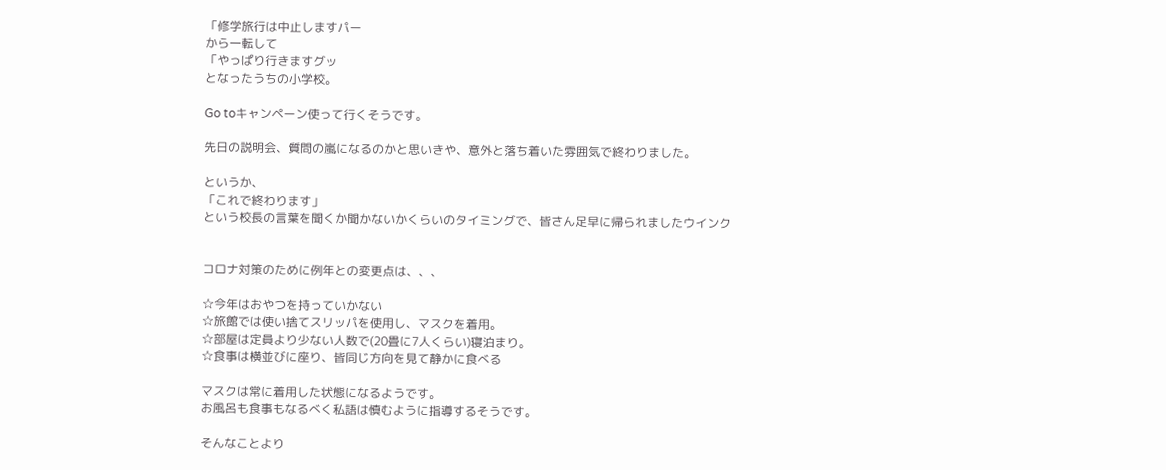「修学旅行は中止しますパー
から一転して
「やっぱり行きますグッ
となったうちの小学校。

Go toキャンペーン使って行くそうです。

先日の説明会、質問の嵐になるのかと思いきや、意外と落ち着いた雰囲気で終わりました。

というか、
「これで終わります」
という校長の言葉を聞くか聞かないかくらいのタイミングで、皆さん足早に帰られましたウインク


コロナ対策のために例年との変更点は、、、

☆今年はおやつを持っていかない
☆旅館では使い捨てスリッパを使用し、マスクを着用。
☆部屋は定員より少ない人数で(20畳に7人くらい)寝泊まり。
☆食事は横並びに座り、皆同じ方向を見て静かに食べる

マスクは常に着用した状態になるようです。
お風呂も食事もなるべく私語は慎むように指導するそうです。

そんなことより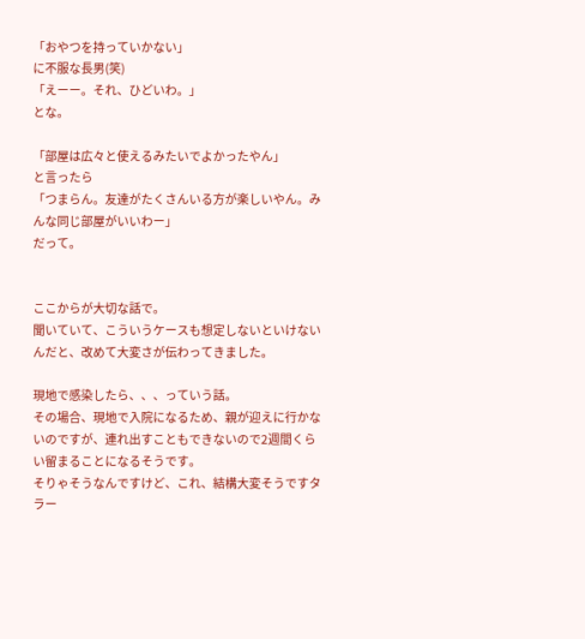「おやつを持っていかない」
に不服な長男(笑)
「えーー。それ、ひどいわ。」
とな。

「部屋は広々と使えるみたいでよかったやん」
と言ったら
「つまらん。友達がたくさんいる方が楽しいやん。みんな同じ部屋がいいわー」
だって。


ここからが大切な話で。
聞いていて、こういうケースも想定しないといけないんだと、改めて大変さが伝わってきました。

現地で感染したら、、、っていう話。
その場合、現地で入院になるため、親が迎えに行かないのですが、連れ出すこともできないので2週間くらい留まることになるそうです。
そりゃそうなんですけど、これ、結構大変そうですタラー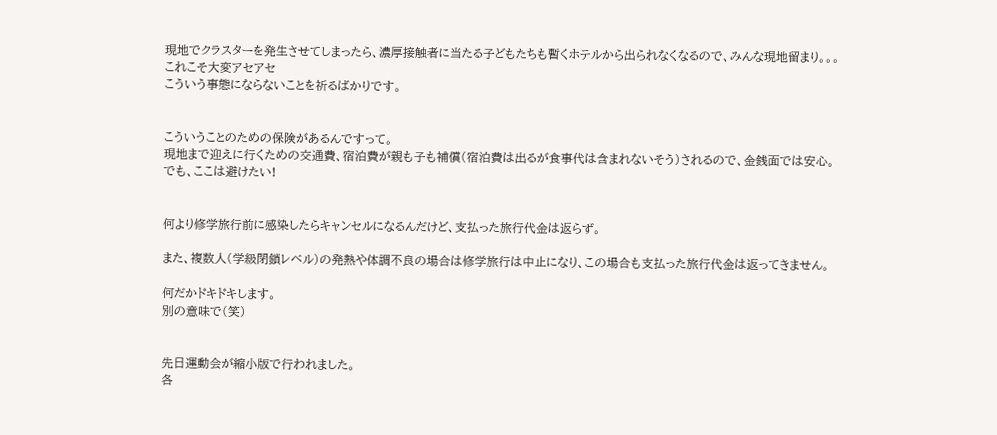現地でクラスターを発生させてしまったら、濃厚接触者に当たる子どもたちも暫くホテルから出られなくなるので、みんな現地留まり。。。
これこそ大変アセアセ
こういう事態にならないことを祈るばかりです。


こういうことのための保険があるんですって。
現地まで迎えに行くための交通費、宿泊費が親も子も補償(宿泊費は出るが食事代は含まれないそう)されるので、金銭面では安心。
でも、ここは避けたい!


何より修学旅行前に感染したらキャンセルになるんだけど、支払った旅行代金は返らず。

また、複数人(学級閉鎖レベル)の発熱や体調不良の場合は修学旅行は中止になり、この場合も支払った旅行代金は返ってきません。

何だかドキドキします。
別の意味で(笑)


先日運動会が縮小版で行われました。
各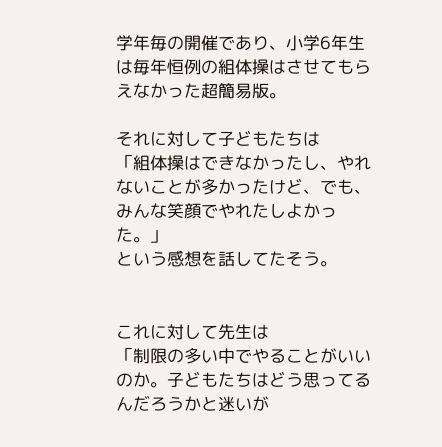学年毎の開催であり、小学6年生は毎年恒例の組体操はさせてもらえなかった超簡易版。

それに対して子どもたちは
「組体操はできなかったし、やれないことが多かったけど、でも、みんな笑顔でやれたしよかった。」
という感想を話してたそう。


これに対して先生は
「制限の多い中でやることがいいのか。子どもたちはどう思ってるんだろうかと迷いが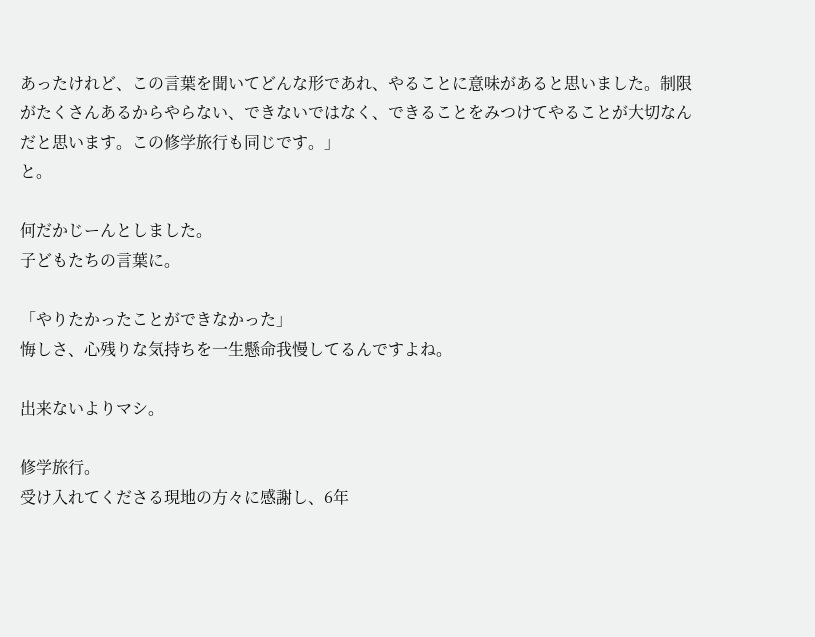あったけれど、この言葉を聞いてどんな形であれ、やることに意味があると思いました。制限がたくさんあるからやらない、できないではなく、できることをみつけてやることが大切なんだと思います。この修学旅行も同じです。」
と。

何だかじーんとしました。
子どもたちの言葉に。

「やりたかったことができなかった」
悔しさ、心残りな気持ちを一生懸命我慢してるんですよね。

出来ないよりマシ。

修学旅行。
受け入れてくださる現地の方々に感謝し、6年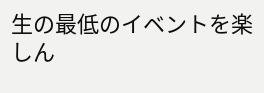生の最低のイベントを楽しん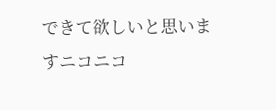できて欲しいと思いますニコニコ